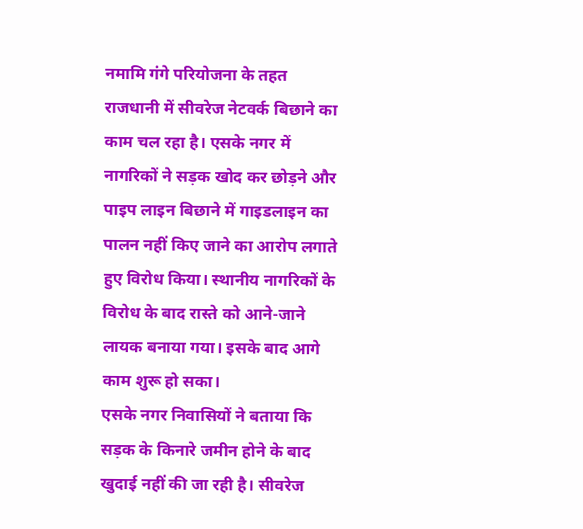नमामि गंगे परियोजना के तहत राजधानी में सीवरेज नेटवर्क बिछाने का काम चल रहा है। एसके नगर में नागरिकों ने सड़क खोद कर छोड़ने और पाइप लाइन बिछाने में गाइडलाइन का पालन नहीं किए जाने का आरोप लगाते हुए विरोध किया। स्थानीय नागरिकों के विरोध के बाद रास्ते को आने-जाने लायक बनाया गया। इसके बाद आगे काम शुरू हो सका।
एसके नगर निवासियों ने बताया कि सड़क के किनारे जमीन होने के बाद खुदाई नहीं की जा रही है। सीवरेज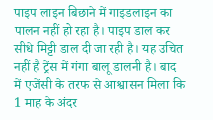पाइप लाइन बिछाने में गाइडलाइन का पालन नहीं हो रहा है। पाइप डाल कर सीधे मिट्टी डाल दी जा रही है। यह उचित नहीं है ट्रेंस में गंगा बालू डालनी है। बाद में एजेंसी के तरफ से आश्वासन मिला कि 1 माह के अंदर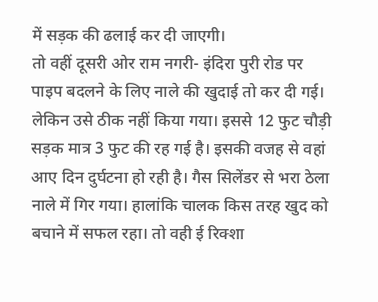में सड़क की ढलाई कर दी जाएगी।
तो वहीं दूसरी ओर राम नगरी- इंदिरा पुरी रोड पर पाइप बदलने के लिए नाले की खुदाई तो कर दी गई। लेकिन उसे ठीक नहीं किया गया। इससे 12 फुट चौड़ी सड़क मात्र 3 फुट की रह गई है। इसकी वजह से वहां आए दिन दुर्घटना हो रही है। गैस सिलेंडर से भरा ठेला नाले में गिर गया। हालांकि चालक किस तरह खुद को बचाने में सफल रहा। तो वही ई रिक्शा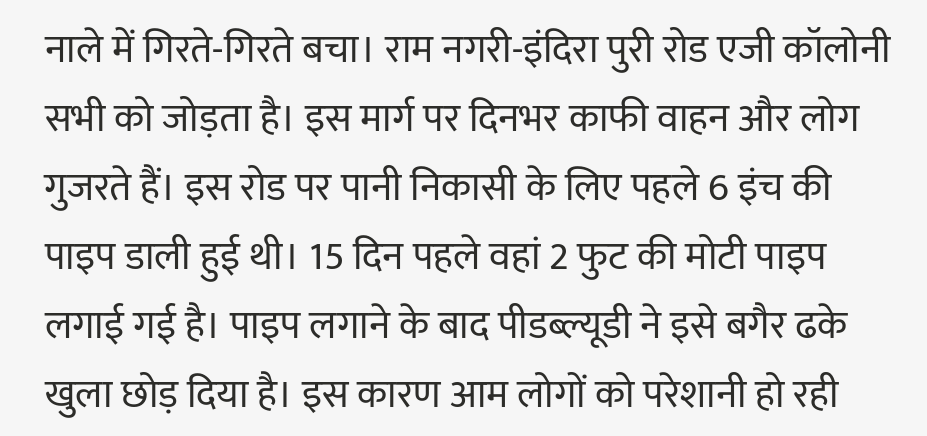नाले में गिरते-गिरते बचा। राम नगरी-इंदिरा पुरी रोड एजी कॉलोनी सभी को जोड़ता है। इस मार्ग पर दिनभर काफी वाहन और लोग गुजरते हैं। इस रोड पर पानी निकासी के लिए पहले 6 इंच की पाइप डाली हुई थी। 15 दिन पहले वहां 2 फुट की मोटी पाइप लगाई गई है। पाइप लगाने के बाद पीडब्ल्यूडी ने इसे बगैर ढके खुला छोड़ दिया है। इस कारण आम लोगों को परेशानी हो रही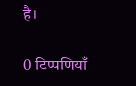है।

0 टिप्पणियाँ